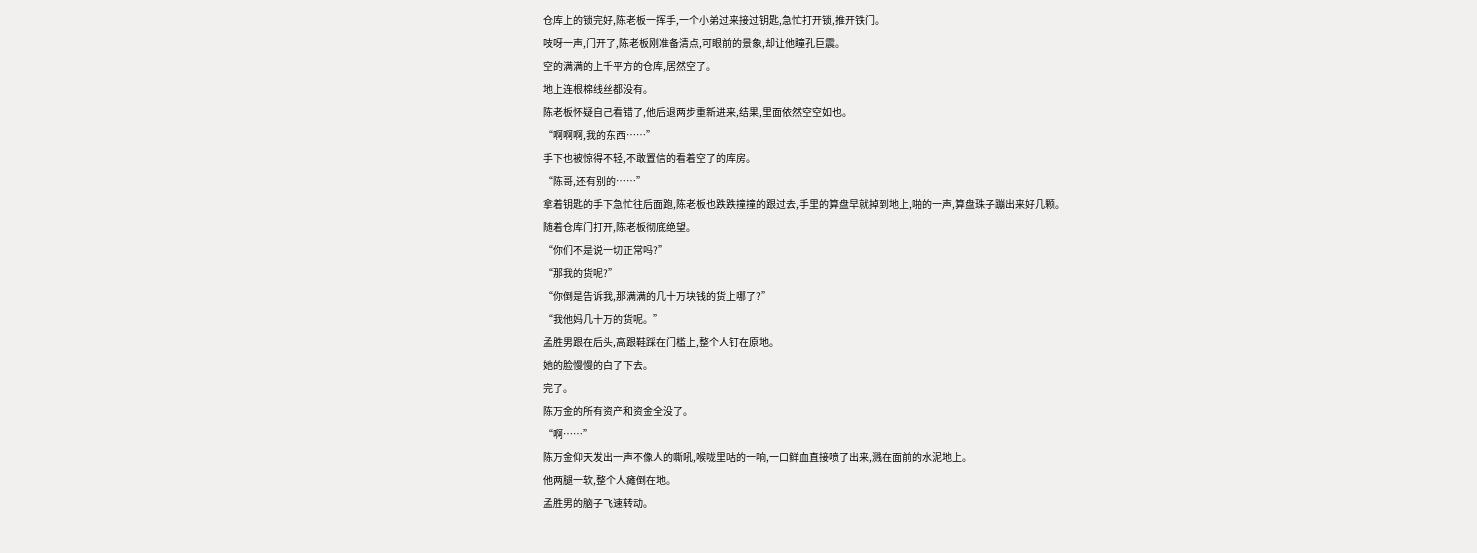仓库上的锁完好,陈老板一挥手,一个小弟过来接过钥匙,急忙打开锁,推开铁门。
吱呀一声,门开了,陈老板刚准备清点,可眼前的景象,却让他瞳孔巨震。
空的满满的上千平方的仓库,居然空了。
地上连根棉线丝都没有。
陈老板怀疑自己看错了,他后退两步重新进来,结果,里面依然空空如也。
“啊啊啊,我的东西……”
手下也被惊得不轻,不敢置信的看着空了的库房。
“陈哥,还有别的……”
拿着钥匙的手下急忙往后面跑,陈老板也跌跌撞撞的跟过去,手里的算盘早就掉到地上,啪的一声,算盘珠子蹦出来好几颗。
随着仓库门打开,陈老板彻底绝望。
“你们不是说一切正常吗?”
“那我的货呢?”
“你倒是告诉我,那满满的几十万块钱的货上哪了?”
“我他妈几十万的货呢。”
孟胜男跟在后头,高跟鞋踩在门槛上,整个人钉在原地。
她的脸慢慢的白了下去。
完了。
陈万金的所有资产和资金全没了。
“啊……”
陈万金仰天发出一声不像人的嘶吼,喉咙里咕的一响,一口鲜血直接喷了出来,溅在面前的水泥地上。
他两腿一软,整个人瘫倒在地。
孟胜男的脑子飞速转动。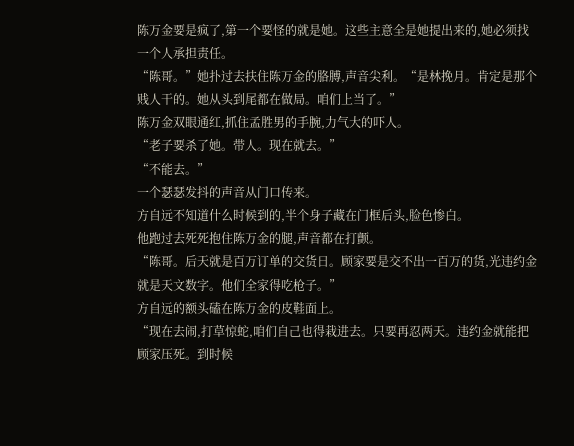陈万金要是疯了,第一个要怪的就是她。这些主意全是她提出来的,她必须找一个人承担责任。
“陈哥。”她扑过去扶住陈万金的胳膊,声音尖利。“是林挽月。肯定是那个贱人干的。她从头到尾都在做局。咱们上当了。”
陈万金双眼通红,抓住孟胜男的手腕,力气大的吓人。
“老子要杀了她。带人。现在就去。”
“不能去。”
一个瑟瑟发抖的声音从门口传来。
方自远不知道什么时候到的,半个身子藏在门框后头,脸色惨白。
他跑过去死死抱住陈万金的腿,声音都在打颤。
“陈哥。后天就是百万订单的交货日。顾家要是交不出一百万的货,光违约金就是天文数字。他们全家得吃枪子。”
方自远的额头磕在陈万金的皮鞋面上。
“现在去闹,打草惊蛇,咱们自己也得栽进去。只要再忍两天。违约金就能把顾家压死。到时候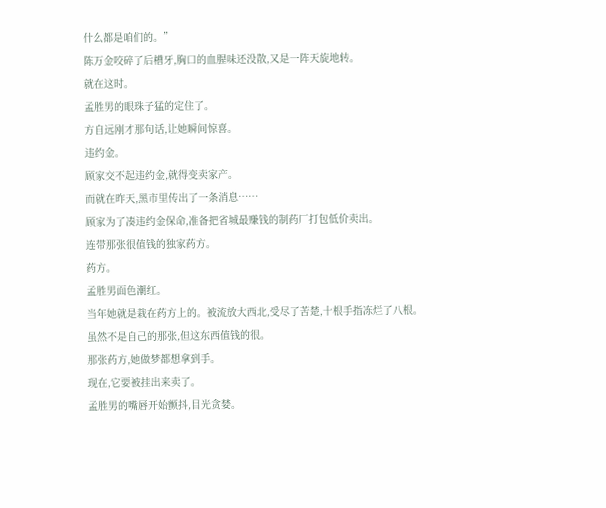什么都是咱们的。”
陈万金咬碎了后槽牙,胸口的血腥味还没散,又是一阵天旋地转。
就在这时。
孟胜男的眼珠子猛的定住了。
方自远刚才那句话,让她瞬间惊喜。
违约金。
顾家交不起违约金,就得变卖家产。
而就在昨天,黑市里传出了一条消息……
顾家为了凑违约金保命,准备把省城最赚钱的制药厂打包低价卖出。
连带那张很值钱的独家药方。
药方。
孟胜男面色潮红。
当年她就是栽在药方上的。被流放大西北,受尽了苦楚,十根手指冻烂了八根。
虽然不是自己的那张,但这东西值钱的很。
那张药方,她做梦都想拿到手。
现在,它要被挂出来卖了。
孟胜男的嘴唇开始颤抖,目光贪婪。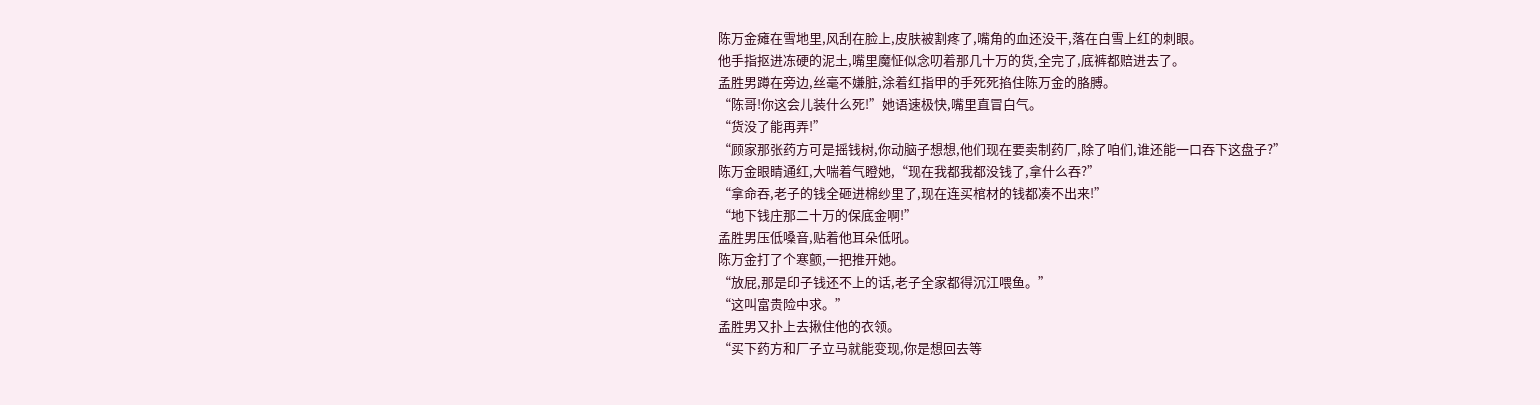陈万金瘫在雪地里,风刮在脸上,皮肤被割疼了,嘴角的血还没干,落在白雪上红的刺眼。
他手指抠进冻硬的泥土,嘴里魔怔似念叨着那几十万的货,全完了,底裤都赔进去了。
孟胜男蹲在旁边,丝毫不嫌脏,涂着红指甲的手死死掐住陈万金的胳膊。
“陈哥!你这会儿装什么死!”她语速极快,嘴里直冒白气。
“货没了能再弄!”
“顾家那张药方可是摇钱树,你动脑子想想,他们现在要卖制药厂,除了咱们,谁还能一口吞下这盘子?”
陈万金眼睛通红,大喘着气瞪她,“现在我都我都没钱了,拿什么吞?”
“拿命吞,老子的钱全砸进棉纱里了,现在连买棺材的钱都凑不出来!”
“地下钱庄那二十万的保底金啊!”
孟胜男压低嗓音,贴着他耳朵低吼。
陈万金打了个寒颤,一把推开她。
“放屁,那是印子钱还不上的话,老子全家都得沉江喂鱼。”
“这叫富贵险中求。”
孟胜男又扑上去揪住他的衣领。
“买下药方和厂子立马就能变现,你是想回去等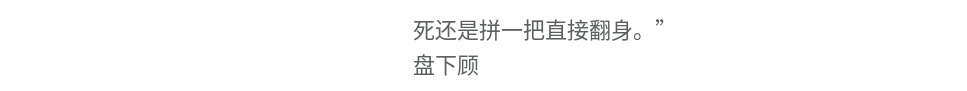死还是拼一把直接翻身。”
盘下顾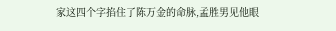家这四个字掐住了陈万金的命脉,孟胜男见他眼